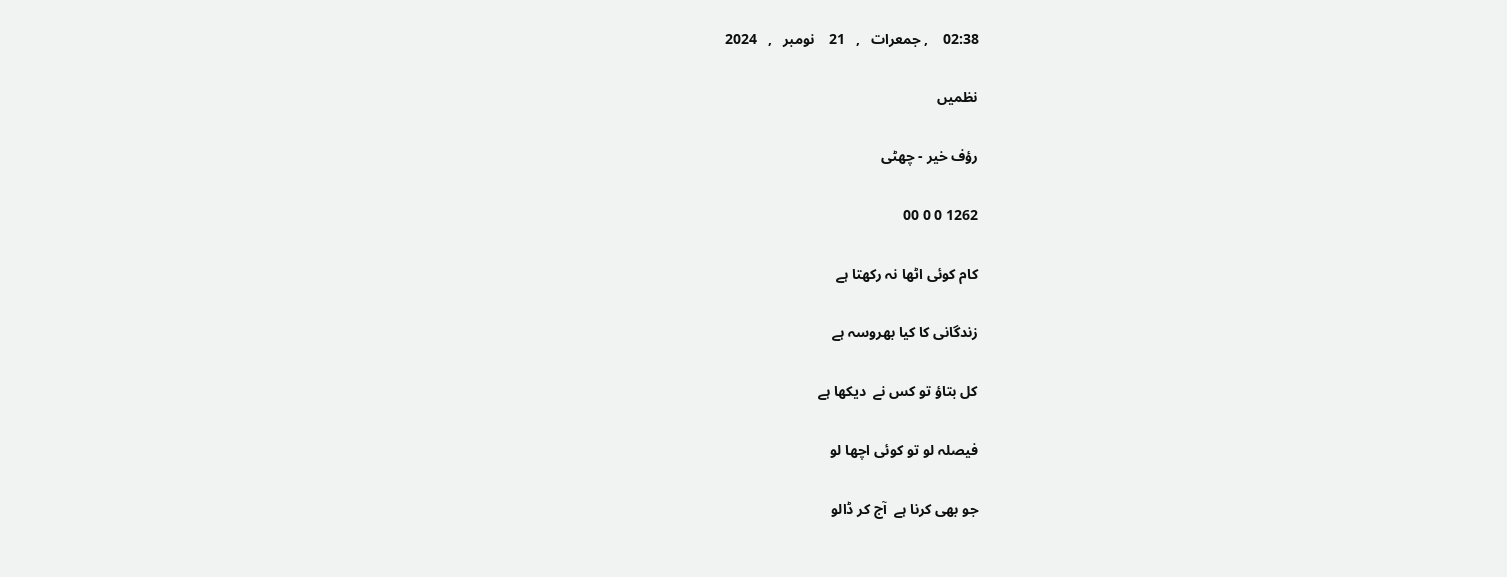02:38    , جمعرات   ,   21    نومبر   ,   2024

نظمیں

رؤف خیر - چھٹی

1262 0 0 00

کام کوئی اٹھا نہ رکھتا ہے

زندگانی کا کیا بھروسہ ہے

کل بتاؤ تو کس نے  دیکھا ہے

فیصلہ لو تو کوئی اچھا لو

جو بھی کرنا ہے  آج کر ڈالو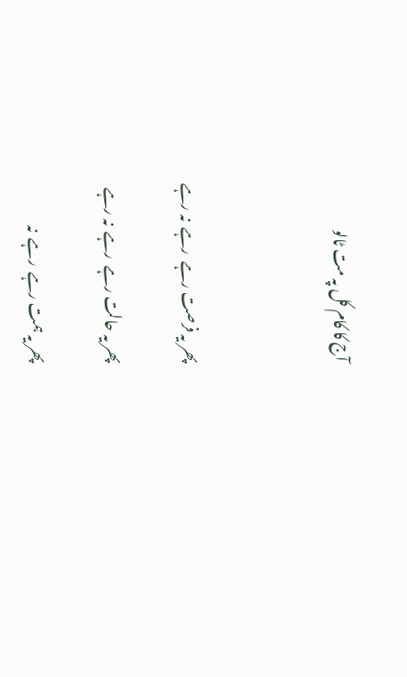آج کا کام کل پہ مت ٹالو



پھر یہ فرصت رہے  رہے  نہ رہے

پھر یہ حالت رہے  رہے  نہ رہے

پھر یہ ہمت رہے  رہے  نہ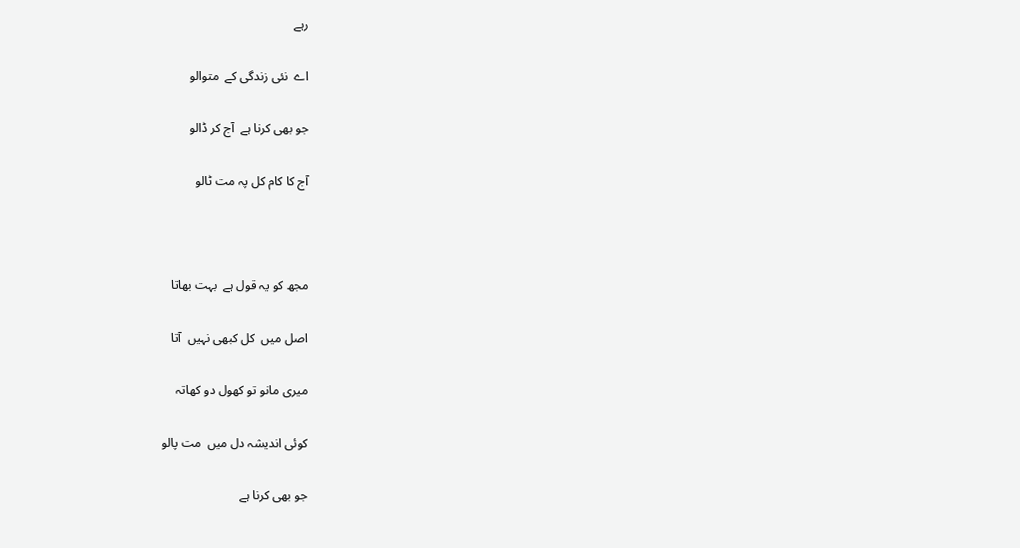رہے

اے  نئی زندگی کے  متوالو

جو بھی کرنا ہے  آج کر ڈالو

آج کا کام کل پہ مت ٹالو



مجھ کو یہ قول ہے  بہت بھاتا

اصل میں  کل کبھی نہیں  آتا

میری مانو تو کھول دو کھاتہ

کوئی اندیشہ دل میں  مت پالو

جو بھی کرنا ہے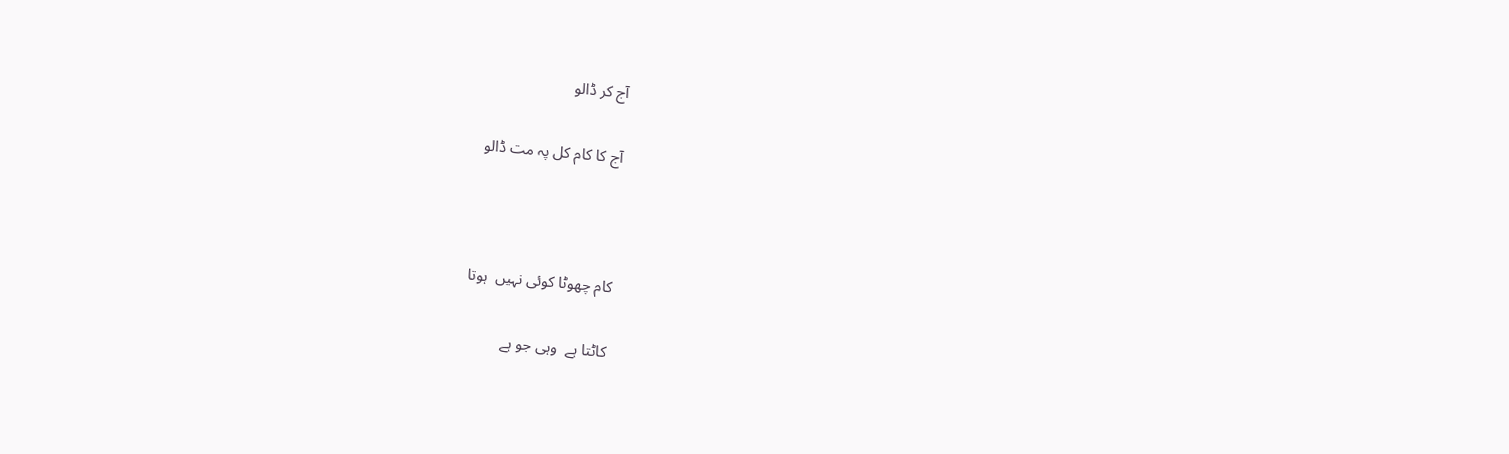آج کر ڈالو

آج کا کام کل پہ مت ڈالو



کام چھوٹا کوئی نہیں  ہوتا

کاٹتا ہے  وہی جو ہے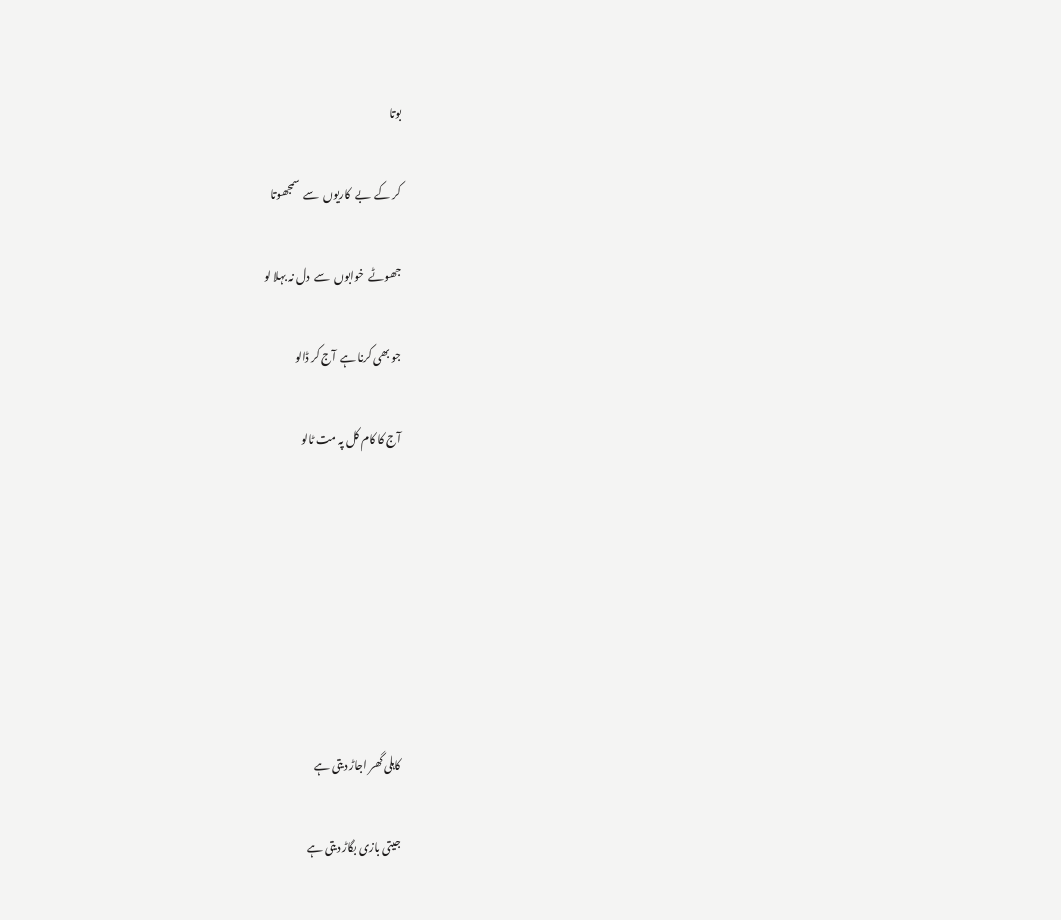بوتا

کر کے  بے  کاریوں  سے  سمجھوتا

جھوٹے  خوابوں  سے  دل نہ بہلا لو

جو بھی کرنا ہے  آج کر ڈالو

آج کا کام کل پہ مت ٹالو







کاہلی گھر اجاڑ دیتی ہے

جیتی بازی بگاڑ دیتی ہے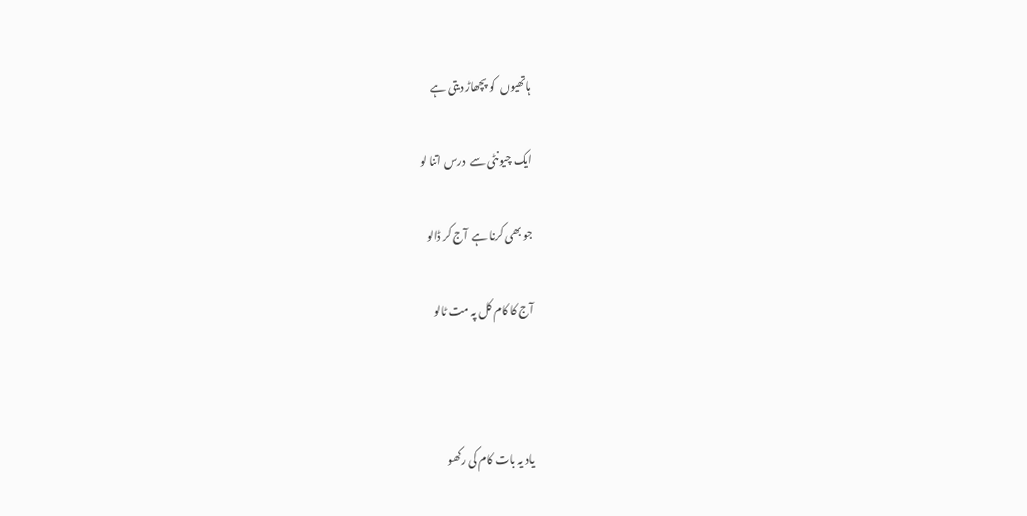ہاتھیوں  کو پچھاڑ دیتی ہے

ایک چیونٹی سے  درس اتنا لو

جو بھی کرنا ہے  آج کر ڈالو

آج کا کام کل پہ مت ٹالو



یاد یہ بات کام کی رکھو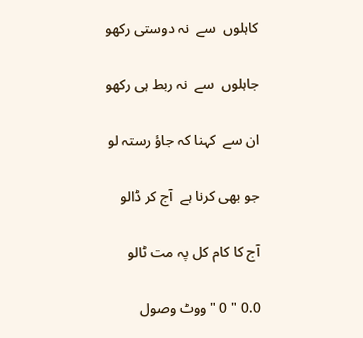کاہلوں  سے  نہ دوستی رکھو

جاہلوں  سے  نہ ربط ہی رکھو

ان سے  کہنا کہ جاؤ رستہ لو

جو بھی کرنا ہے  آج کر ڈالو

آج کا کام کل پہ مت ٹالو

0.0 " 0 "ووٹ وصول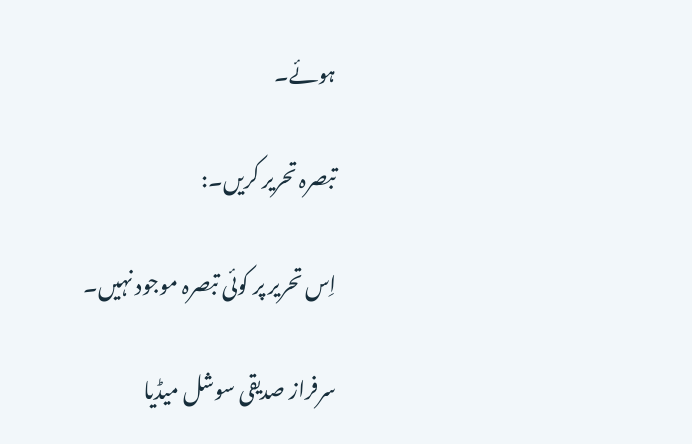ہوئے۔

تبصرہ تحریر کریں۔:

اِس تحریر پر کوئی تبصرہ موجود نہیں۔

سرفراز صدیقی سوشل میڈیا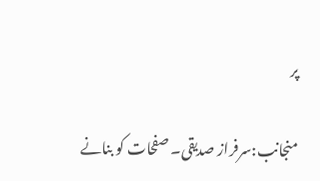پر

منجانب:سرفراز صدیقی۔ صفحات کو بنانے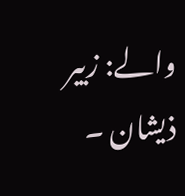والے: زبیر ذیشان ۔